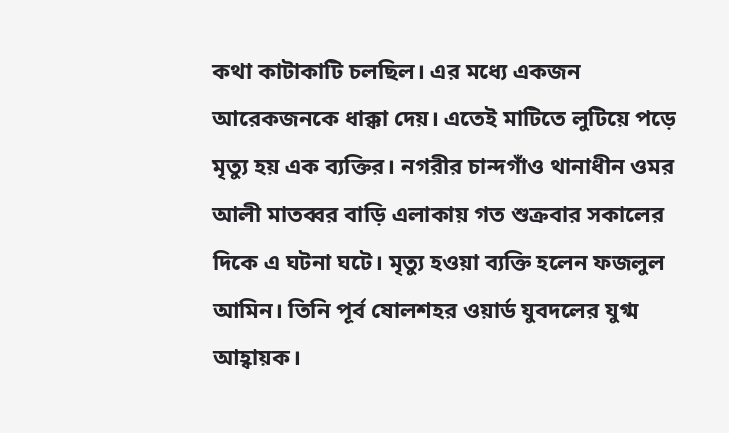কথা কাটাকাটি চলছিল। এর মধ্যে একজন আরেকজনকে ধাক্কা দেয়। এতেই মাটিতে লুটিয়ে পড়ে মৃত্যু হয় এক ব্যক্তির। নগরীর চান্দগাঁও থানাধীন ওমর আলী মাতব্বর বাড়ি এলাকায় গত শুক্রবার সকালের দিকে এ ঘটনা ঘটে। মৃত্যু হওয়া ব্যক্তি হলেন ফজলুল আমিন। তিনি পূর্ব ষোলশহর ওয়ার্ড যুবদলের যুগ্ম আহ্বায়ক।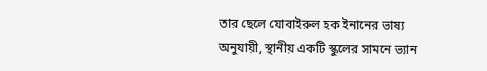তার ছেলে যোবাইরুল হক ইনানের ভাষ্য অনুযায়ী, স্থানীয় একটি স্কুলের সামনে ভ্যান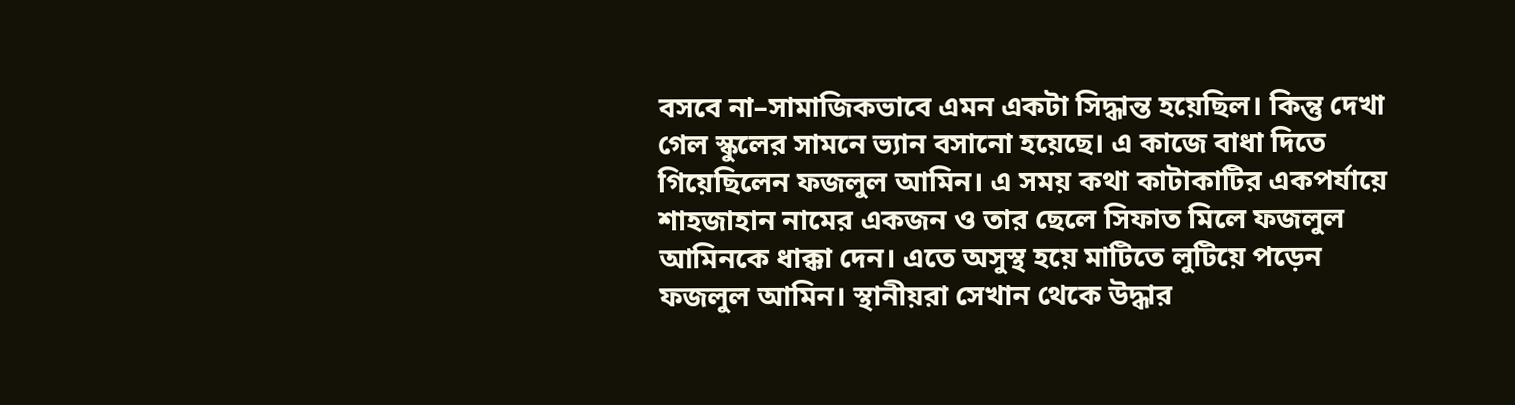বসবে না–সামাজিকভাবে এমন একটা সিদ্ধান্ত হয়েছিল। কিন্তু দেখা গেল স্কুলের সামনে ভ্যান বসানো হয়েছে। এ কাজে বাধা দিতে গিয়েছিলেন ফজলুল আমিন। এ সময় কথা কাটাকাটির একপর্যায়ে শাহজাহান নামের একজন ও তার ছেলে সিফাত মিলে ফজলুল আমিনকে ধাক্কা দেন। এতে অসুস্থ হয়ে মাটিতে লুটিয়ে পড়েন ফজলুল আমিন। স্থানীয়রা সেখান থেকে উদ্ধার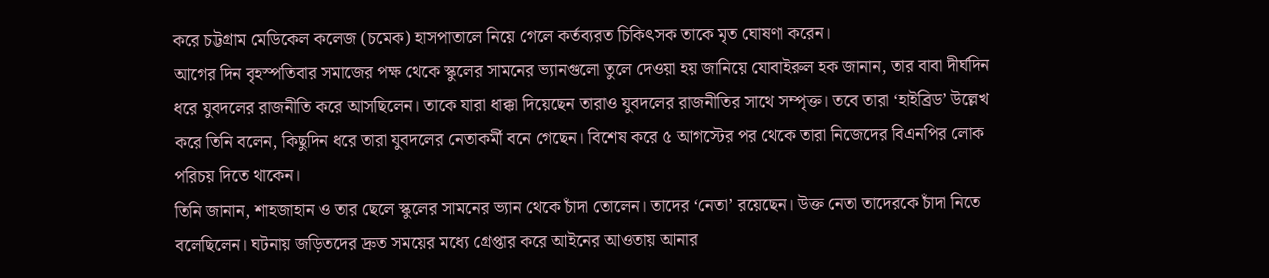করে চট্টগ্রাম মেডিকেল কলেজ (চমেক) হাসপাতালে নিয়ে গেলে কর্তব্যরত চিকিৎসক তাকে মৃত ঘোষণা করেন।
আগের দিন বৃহস্পতিবার সমাজের পক্ষ থেকে স্কুলের সামনের ভ্যানগুলো তুলে দেওয়া হয় জানিয়ে যোবাইরুল হক জানান, তার বাবা দীর্ঘদিন ধরে যুবদলের রাজনীতি করে আসছিলেন। তাকে যারা ধাক্কা দিয়েছেন তারাও যুবদলের রাজনীতির সাথে সম্পৃক্ত। তবে তারা ‘হাইব্রিড’ উল্লেখ করে তিনি বলেন, কিছুদিন ধরে তারা যুবদলের নেতাকর্মী বনে গেছেন। বিশেষ করে ৫ আগস্টের পর থেকে তারা নিজেদের বিএনপির লোক পরিচয় দিতে থাকেন।
তিনি জানান, শাহজাহান ও তার ছেলে স্কুলের সামনের ভ্যান থেকে চাঁদা তোলেন। তাদের ‘নেতা’ রয়েছেন। উক্ত নেতা তাদেরকে চাঁদা নিতে বলেছিলেন। ঘটনায় জড়িতদের দ্রুত সময়ের মধ্যে গ্রেপ্তার করে আইনের আওতায় আনার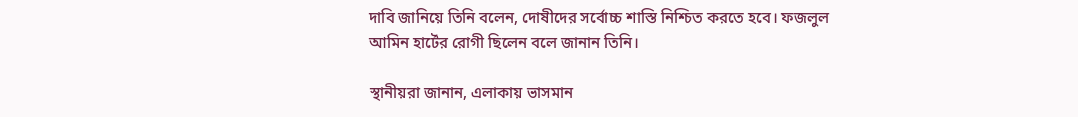দাবি জানিয়ে তিনি বলেন, দোষীদের সর্বোচ্চ শাস্তি নিশ্চিত করতে হবে। ফজলুল আমিন হার্টের রোগী ছিলেন বলে জানান তিনি।

স্থানীয়রা জানান, এলাকায় ভাসমান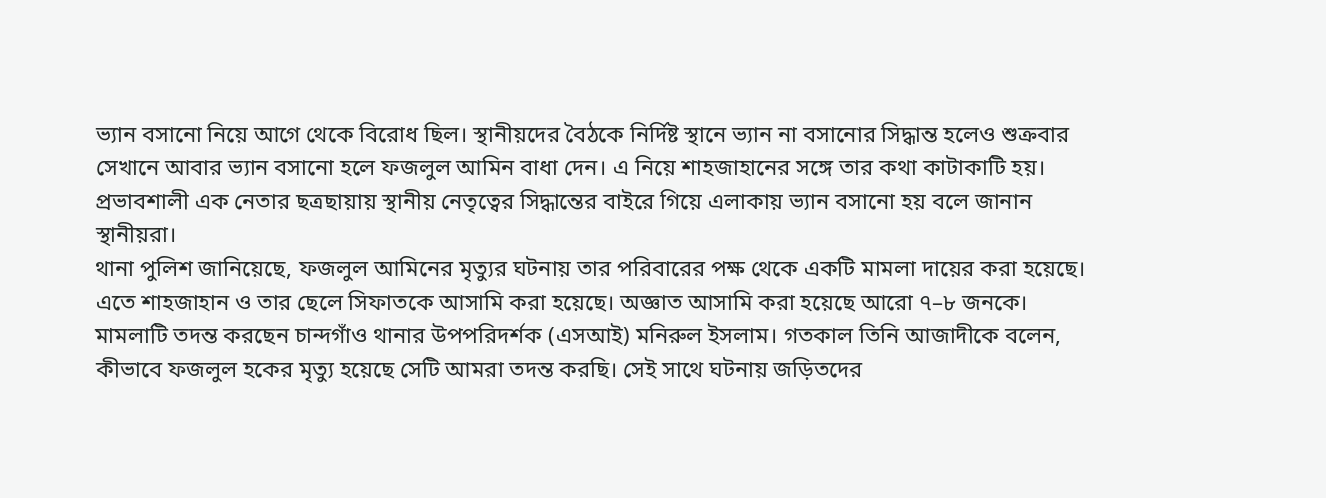ভ্যান বসানো নিয়ে আগে থেকে বিরোধ ছিল। স্থানীয়দের বৈঠকে নির্দিষ্ট স্থানে ভ্যান না বসানোর সিদ্ধান্ত হলেও শুক্রবার সেখানে আবার ভ্যান বসানো হলে ফজলুল আমিন বাধা দেন। এ নিয়ে শাহজাহানের সঙ্গে তার কথা কাটাকাটি হয়। প্রভাবশালী এক নেতার ছত্রছায়ায় স্থানীয় নেতৃত্বের সিদ্ধান্তের বাইরে গিয়ে এলাকায় ভ্যান বসানো হয় বলে জানান স্থানীয়রা।
থানা পুলিশ জানিয়েছে, ফজলুল আমিনের মৃত্যুর ঘটনায় তার পরিবারের পক্ষ থেকে একটি মামলা দায়ের করা হয়েছে। এতে শাহজাহান ও তার ছেলে সিফাতকে আসামি করা হয়েছে। অজ্ঞাত আসামি করা হয়েছে আরো ৭–৮ জনকে।
মামলাটি তদন্ত করছেন চান্দগাঁও থানার উপপরিদর্শক (এসআই) মনিরুল ইসলাম। গতকাল তিনি আজাদীকে বলেন, কীভাবে ফজলুল হকের মৃত্যু হয়েছে সেটি আমরা তদন্ত করছি। সেই সাথে ঘটনায় জড়িতদের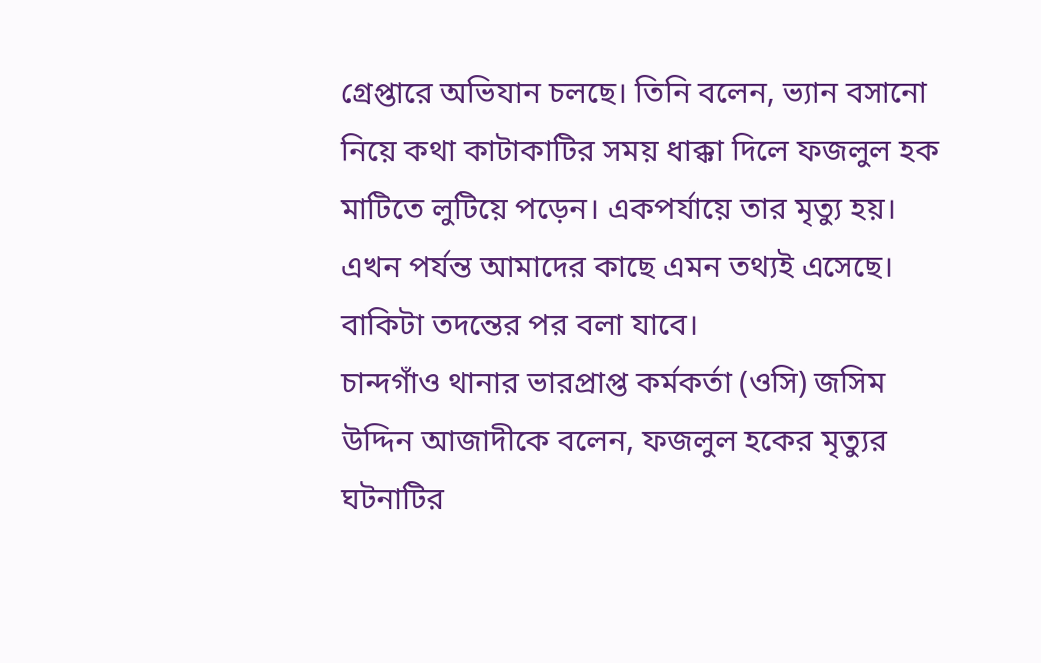গ্রেপ্তারে অভিযান চলছে। তিনি বলেন, ভ্যান বসানো নিয়ে কথা কাটাকাটির সময় ধাক্কা দিলে ফজলুল হক মাটিতে লুটিয়ে পড়েন। একপর্যায়ে তার মৃত্যু হয়। এখন পর্যন্ত আমাদের কাছে এমন তথ্যই এসেছে। বাকিটা তদন্তের পর বলা যাবে।
চান্দগাঁও থানার ভারপ্রাপ্ত কর্মকর্তা (ওসি) জসিম উদ্দিন আজাদীকে বলেন, ফজলুল হকের মৃত্যুর ঘটনাটির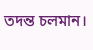তদন্ত চলমান।